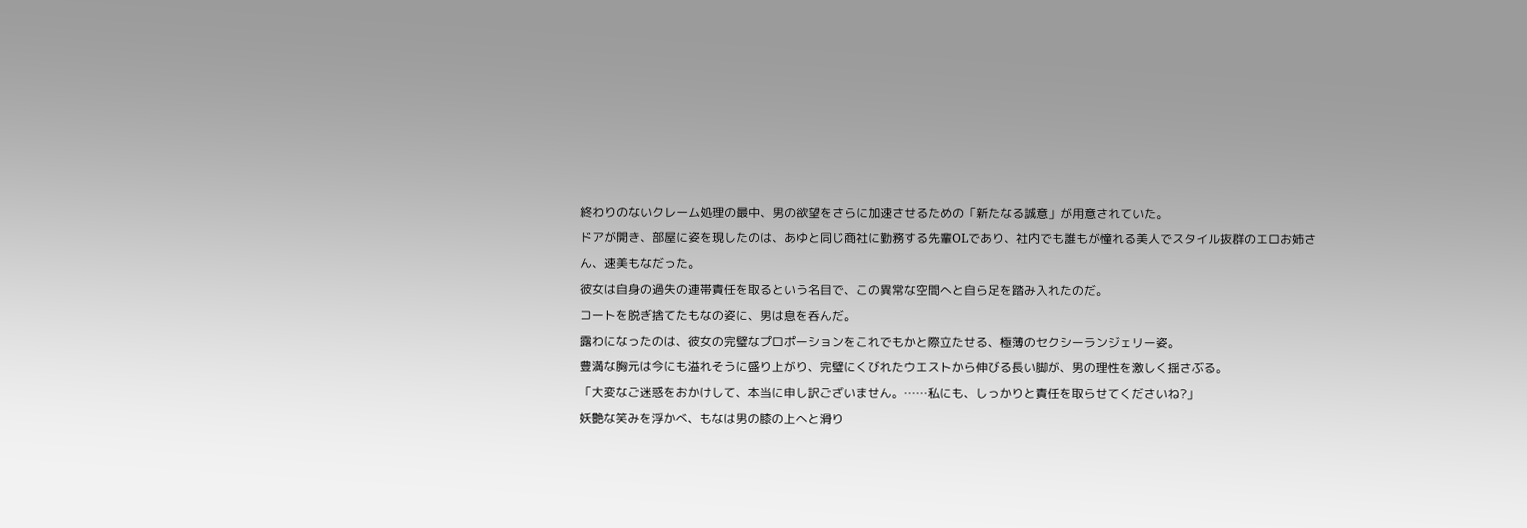終わりのないクレーム処理の最中、男の欲望をさらに加速させるための「新たなる誠意」が用意されていた。
ドアが開き、部屋に姿を現したのは、あゆと同じ商社に勤務する先輩OLであり、社内でも誰もが憧れる美人でスタイル抜群のエロお姉さん、速美もなだった。
彼女は自身の過失の連帯責任を取るという名目で、この異常な空間へと自ら足を踏み入れたのだ。
コートを脱ぎ捨てたもなの姿に、男は息を呑んだ。
露わになったのは、彼女の完璧なプロポーションをこれでもかと際立たせる、極薄のセクシーランジェリー姿。
豊満な胸元は今にも溢れそうに盛り上がり、完璧にくびれたウエストから伸びる長い脚が、男の理性を激しく揺さぶる。
「大変なご迷惑をおかけして、本当に申し訳ございません。……私にも、しっかりと責任を取らせてくださいね?」
妖艶な笑みを浮かべ、もなは男の膝の上へと滑り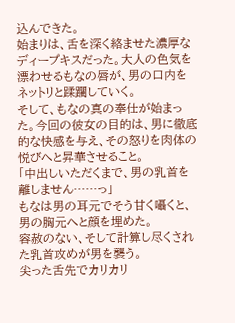込んできた。
始まりは、舌を深く絡ませた濃厚なディープキスだった。大人の色気を漂わせるもなの唇が、男の口内を ネットリと蹂躙していく。
そして、もなの真の奉仕が始まった。今回の彼女の目的は、男に徹底的な快感を与え、その怒りを肉体の悦びへと昇華させること。
「中出しいただくまで、男の乳首を離しません……っ」
もなは男の耳元でそう甘く囁くと、男の胸元へと顔を埋めた。
容赦のない、そして計算し尽くされた乳首攻めが男を襲う。
尖った舌先でカリカリ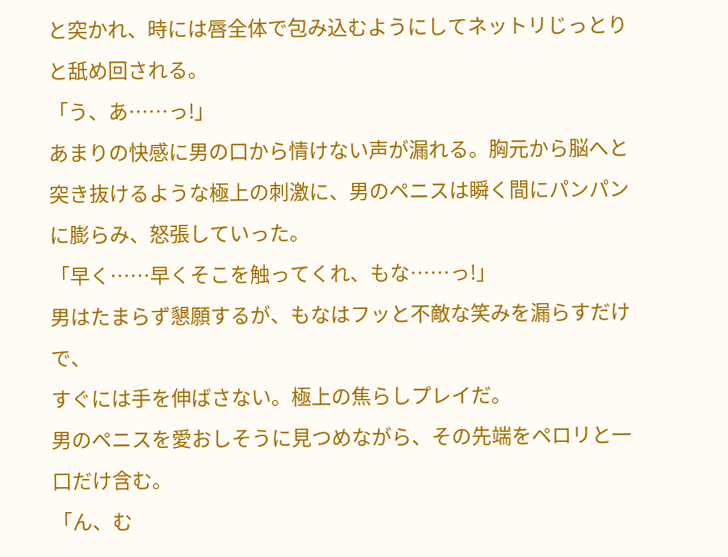と突かれ、時には唇全体で包み込むようにしてネットリじっとりと舐め回される。
「う、あ……っ!」
あまりの快感に男の口から情けない声が漏れる。胸元から脳へと突き抜けるような極上の刺激に、男のペニスは瞬く間にパンパンに膨らみ、怒張していった。
「早く……早くそこを触ってくれ、もな……っ!」
男はたまらず懇願するが、もなはフッと不敵な笑みを漏らすだけで、
すぐには手を伸ばさない。極上の焦らしプレイだ。
男のペニスを愛おしそうに見つめながら、その先端をペロリと一口だけ含む。
「ん、む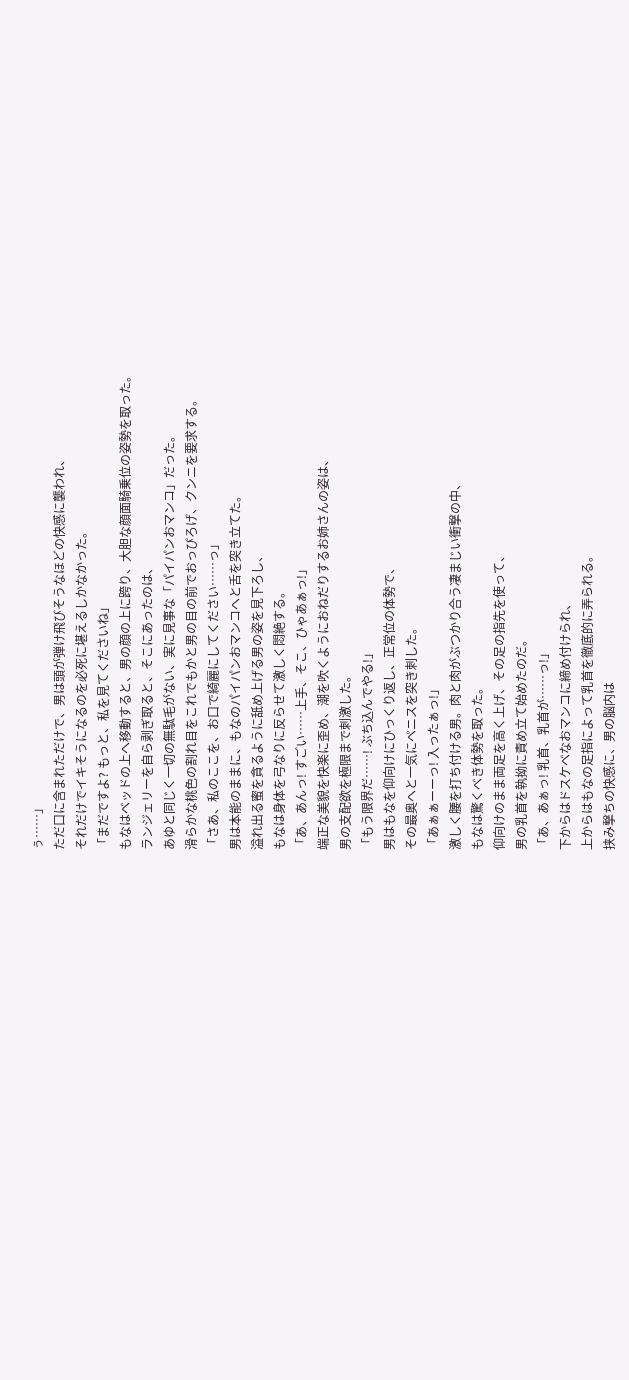ぅ……」
ただ口に含まれただけで、男は頭が弾け飛びそうなほどの快感に襲われ、
それだけでイキそうになるのを必死に堪えるしかなかった。
「まだですよ? もっと、私を見てくださいね」
もなはベッドの上へ移動すると、男の顔の上に跨り、大胆な顔面騎乗位の姿勢を取った。
ランジェリーを自ら剥ぎ取ると、そこにあったのは、
あゆと同じく一切の無駄毛がない、実に見事な「パイパンおマンコ」だった。
滑らかな桃色の割れ目をこれでもかと男の目の前でおっぴろげ、クンニを要求する。
「さあ、私のここを、お口で綺麗にしてください……っ」
男は本能のままに、もなのパイパンおマンコへと舌を突き立てた。
溢れ出る蜜を貪るように舐め上げる男の姿を見下ろし、
もなは身体を弓なりに反らせて激しく悶絶する。
「あ、あんっ! すごい……上手、そこ、ひゃあぁっ!」
端正な美貌を快楽に歪め、潮を吹くようにおねだりするお姉さんの姿は、
男の支配欲を極限まで刺激した。
「もう限界だ……! ぶち込んでやる!」
男はもなを仰向けにひっくり返し、正常位の体勢で、
その最奥へと一気にペニスを突き刺した。
「あぁぁーーっ! 入ったぁっ!」
激しく腰を打ち付ける男。肉と肉がぶつかり合う凄まじい衝撃の中、
もなは驚くべき体勢を取った。
仰向けのまま両足を高く上げ、その足の指先を使って、
男の乳首を執拗に責め立て始めたのだ。
「あ、あぁっ! 乳首、乳首が……っ!」
下からはドスケベなおマンコに締め付けられ、
上からはもなの足指によって乳首を徹底的に弄られる。
挟み撃ちの快感に、男の脳内は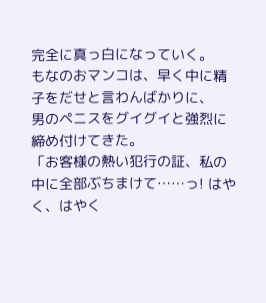完全に真っ白になっていく。
もなのおマンコは、早く中に精子をだせと言わんばかりに、
男のペニスをグイグイと強烈に締め付けてきた。
「お客様の熱い犯行の証、私の中に全部ぶちまけて……っ! はやく、はやく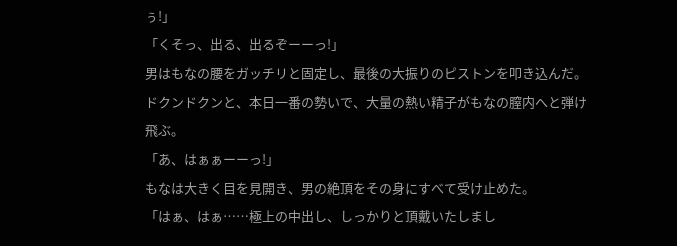ぅ!」
「くそっ、出る、出るぞーーっ!」
男はもなの腰をガッチリと固定し、最後の大振りのピストンを叩き込んだ。
ドクンドクンと、本日一番の勢いで、大量の熱い精子がもなの膣内へと弾け飛ぶ。
「あ、はぁぁーーっ!」
もなは大きく目を見開き、男の絶頂をその身にすべて受け止めた。
「はぁ、はぁ……極上の中出し、しっかりと頂戴いたしまし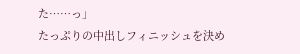た……っ」
たっぷりの中出しフィニッシュを決め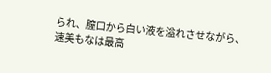られ、膣口から白い液を溢れさせながら、
速美もなは最高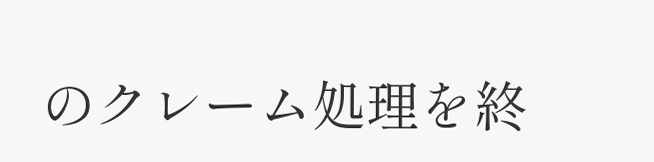のクレーム処理を終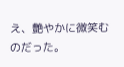え、艶やかに微笑むのだった。